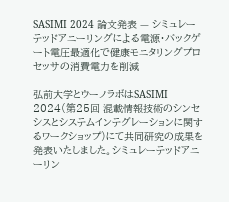SASIMI 2024 論文発表 — シミュレーテッドアニーリングによる電源・バックゲート電圧最適化で健康モニタリングプロセッサの消費電力を削減

弘前大学とウーノラボはSASIMI 2024(第25回 混載情報技術のシンセシスとシステムインテグレーションに関するワークショップ)にて共同研究の成果を発表いたしました。シミュレーテッドアニーリン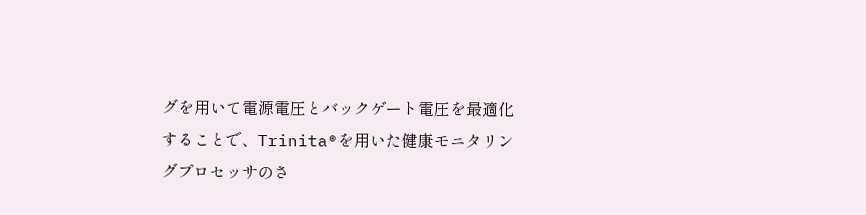グを用いて電源電圧とバックゲート電圧を最適化することで、Trinita®を用いた健康モニタリングプロセッサのさ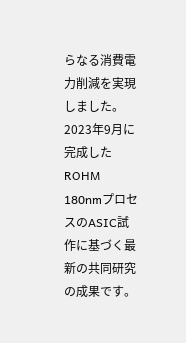らなる消費電力削減を実現しました。2023年9月に完成したROHM 180nmプロセスのASIC試作に基づく最新の共同研究の成果です。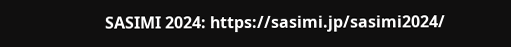SASIMI 2024: https://sasimi.jp/sasimi2024/